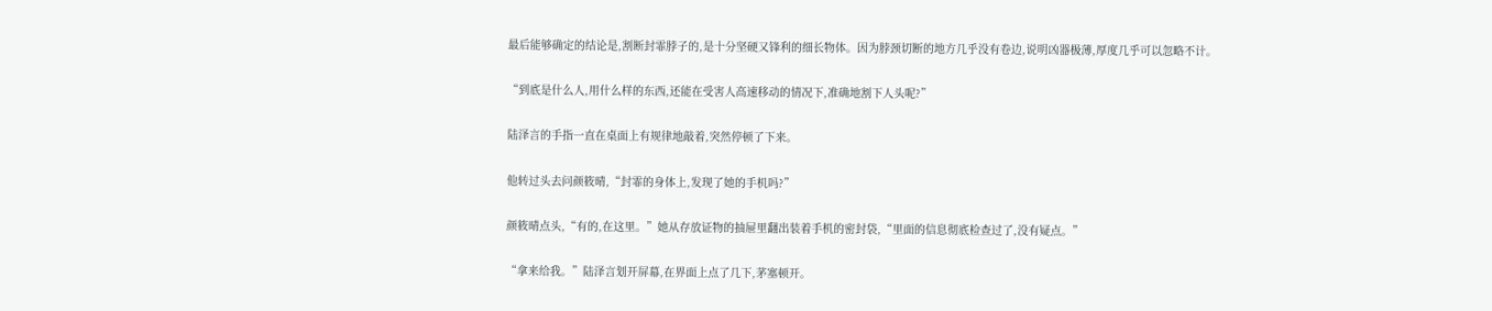最后能够确定的结论是,割断封霏脖子的,是十分坚硬又锋利的细长物体。因为脖颈切断的地方几乎没有卷边,说明凶器极薄,厚度几乎可以忽略不计。

“到底是什么人,用什么样的东西,还能在受害人高速移动的情况下,准确地割下人头呢?”

陆泽言的手指一直在桌面上有规律地敲着,突然停顿了下来。

他转过头去问颜筱晴,“封霏的身体上,发现了她的手机吗?”

颜筱晴点头,“有的,在这里。”她从存放证物的抽屉里翻出装着手机的密封袋,“里面的信息彻底检查过了,没有疑点。”

“拿来给我。”陆泽言划开屏幕,在界面上点了几下,茅塞顿开。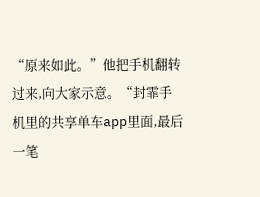“原来如此。”他把手机翻转过来,向大家示意。“封霏手机里的共享单车app里面,最后一笔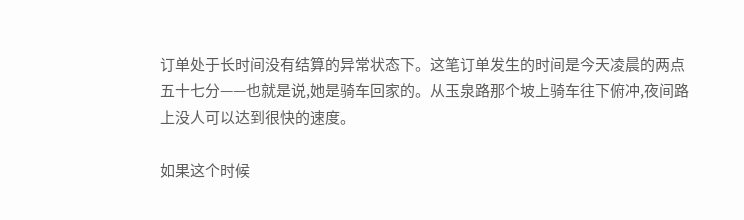订单处于长时间没有结算的异常状态下。这笔订单发生的时间是今天凌晨的两点五十七分——也就是说,她是骑车回家的。从玉泉路那个坡上骑车往下俯冲,夜间路上没人可以达到很快的速度。

如果这个时候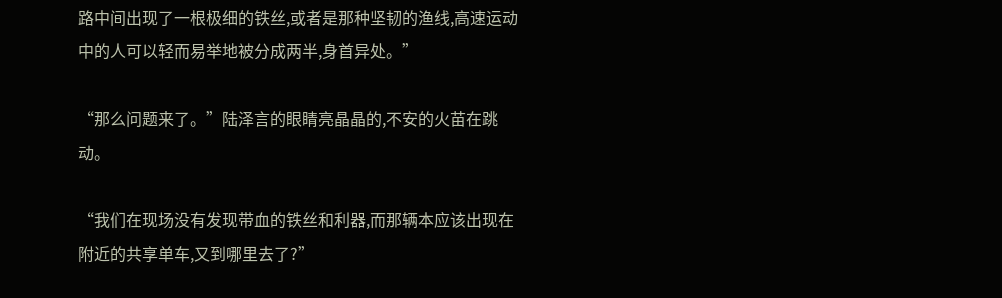路中间出现了一根极细的铁丝,或者是那种坚韧的渔线,高速运动中的人可以轻而易举地被分成两半,身首异处。”

“那么问题来了。”陆泽言的眼睛亮晶晶的,不安的火苗在跳动。

“我们在现场没有发现带血的铁丝和利器,而那辆本应该出现在附近的共享单车,又到哪里去了?”